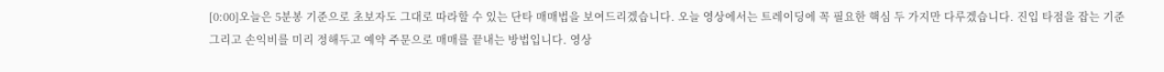[0:00]오늘은 5분봉 기준으로 초보자도 그대로 따라할 수 있는 단타 매매법을 보여드리겠습니다. 오늘 영상에서는 트레이딩에 꼭 필요한 핵심 두 가지만 다루겠습니다. 진입 타점을 잡는 기준 그리고 손익비를 미리 정해두고 예약 주문으로 매매를 끝내는 방법입니다. 영상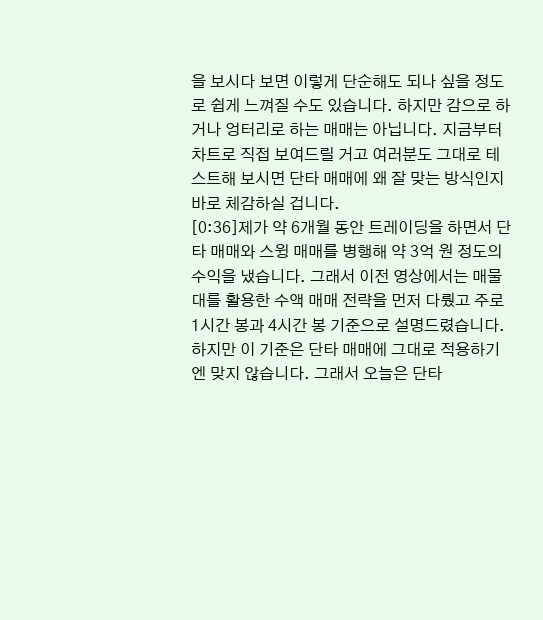을 보시다 보면 이렇게 단순해도 되나 싶을 정도로 쉽게 느껴질 수도 있습니다. 하지만 감으로 하거나 엉터리로 하는 매매는 아닙니다. 지금부터 차트로 직접 보여드릴 거고 여러분도 그대로 테스트해 보시면 단타 매매에 왜 잘 맞는 방식인지 바로 체감하실 겁니다.
[0:36]제가 약 6개월 동안 트레이딩을 하면서 단타 매매와 스윙 매매를 병행해 약 3억 원 정도의 수익을 냈습니다. 그래서 이전 영상에서는 매물대를 활용한 수액 매매 전략을 먼저 다뤘고 주로 1시간 봉과 4시간 봉 기준으로 설명드렸습니다. 하지만 이 기준은 단타 매매에 그대로 적용하기엔 맞지 않습니다. 그래서 오늘은 단타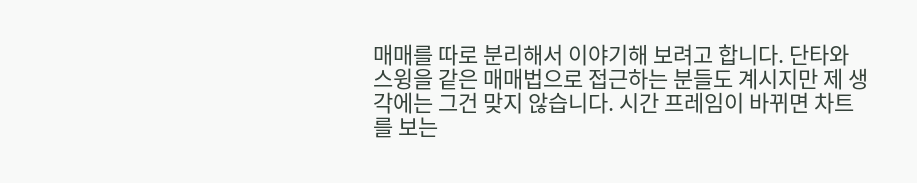매매를 따로 분리해서 이야기해 보려고 합니다. 단타와 스윙을 같은 매매법으로 접근하는 분들도 계시지만 제 생각에는 그건 맞지 않습니다. 시간 프레임이 바뀌면 차트를 보는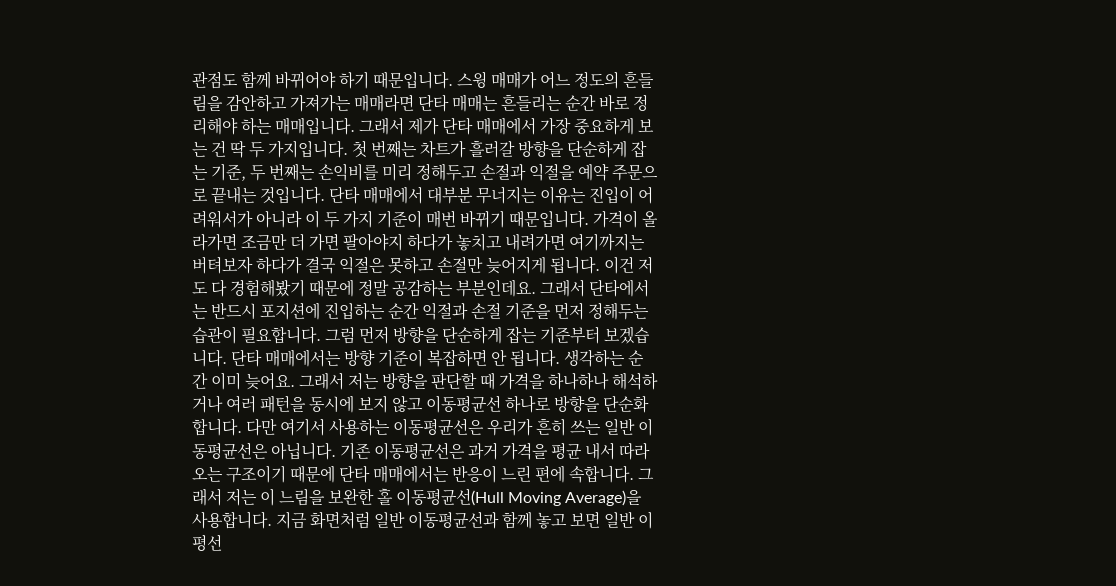관점도 함께 바뀌어야 하기 때문입니다. 스윙 매매가 어느 정도의 흔들림을 감안하고 가져가는 매매라면 단타 매매는 흔들리는 순간 바로 정리해야 하는 매매입니다. 그래서 제가 단타 매매에서 가장 중요하게 보는 건 딱 두 가지입니다. 첫 번째는 차트가 흘러갈 방향을 단순하게 잡는 기준, 두 번째는 손익비를 미리 정해두고 손절과 익절을 예약 주문으로 끝내는 것입니다. 단타 매매에서 대부분 무너지는 이유는 진입이 어려워서가 아니라 이 두 가지 기준이 매번 바뀌기 때문입니다. 가격이 올라가면 조금만 더 가면 팔아야지 하다가 놓치고 내려가면 여기까지는 버텨보자 하다가 결국 익절은 못하고 손절만 늦어지게 됩니다. 이건 저도 다 경험해봤기 때문에 정말 공감하는 부분인데요. 그래서 단타에서는 반드시 포지션에 진입하는 순간 익절과 손절 기준을 먼저 정해두는 습관이 필요합니다. 그럼 먼저 방향을 단순하게 잡는 기준부터 보겠습니다. 단타 매매에서는 방향 기준이 복잡하면 안 됩니다. 생각하는 순간 이미 늦어요. 그래서 저는 방향을 판단할 때 가격을 하나하나 해석하거나 여러 패턴을 동시에 보지 않고 이동평균선 하나로 방향을 단순화합니다. 다만 여기서 사용하는 이동평균선은 우리가 흔히 쓰는 일반 이동평균선은 아닙니다. 기존 이동평균선은 과거 가격을 평균 내서 따라오는 구조이기 때문에 단타 매매에서는 반응이 느린 편에 속합니다. 그래서 저는 이 느림을 보완한 홀 이동평균선(Hull Moving Average)을 사용합니다. 지금 화면처럼 일반 이동평균선과 함께 놓고 보면 일반 이평선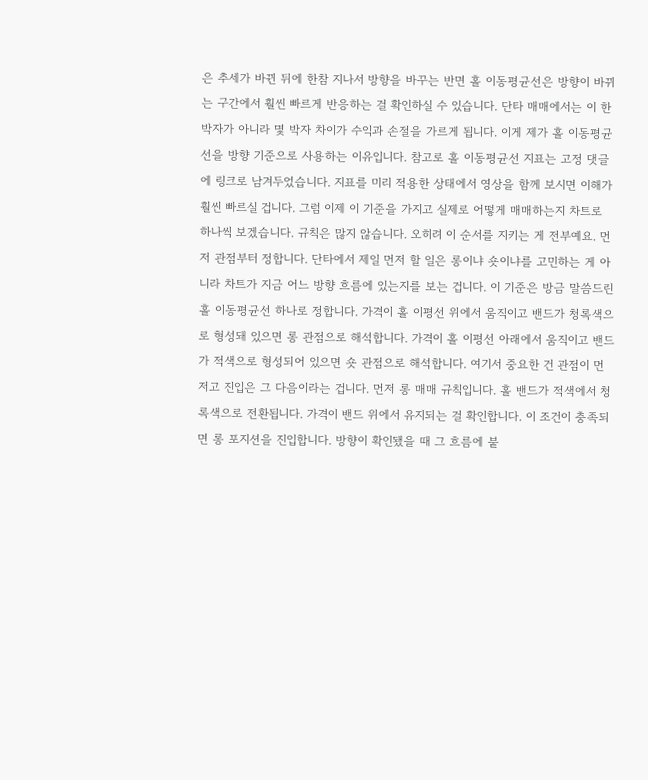은 추세가 바뀐 뒤에 한참 지나서 방향을 바꾸는 반면 홀 이동평균선은 방향이 바뀌는 구간에서 훨씬 빠르게 반응하는 걸 확인하실 수 있습니다. 단타 매매에서는 이 한 박자가 아니라 몇 박자 차이가 수익과 손절을 가르게 됩니다. 이게 제가 홀 이동평균선을 방향 기준으로 사용하는 이유입니다. 참고로 홀 이동평균선 지표는 고정 댓글에 링크로 남겨두었습니다. 지표를 미리 적용한 상태에서 영상을 함께 보시면 이해가 훨씬 빠르실 겁니다. 그럼 이제 이 기준을 가지고 실제로 어떻게 매매하는지 차트로 하나씩 보겠습니다. 규칙은 많지 않습니다. 오히려 이 순서를 지키는 게 전부예요. 먼저 관점부터 정합니다. 단타에서 제일 먼저 할 일은 롱이냐 숏이냐를 고민하는 게 아니라 차트가 지금 어느 방향 흐름에 있는지를 보는 겁니다. 이 기준은 방금 말씀드린 홀 이동평균선 하나로 정합니다. 가격이 홀 이평선 위에서 움직이고 밴드가 청록색으로 형성돼 있으면 롱 관점으로 해석합니다. 가격이 홀 이평선 아래에서 움직이고 밴드가 적색으로 형성되어 있으면 숏 관점으로 해석합니다. 여기서 중요한 건 관점이 먼저고 진입은 그 다음이라는 겁니다. 먼저 롱 매매 규칙입니다. 홀 밴드가 적색에서 청록색으로 전환됩니다. 가격이 밴드 위에서 유지되는 걸 확인합니다. 이 조건이 충족되면 롱 포지션을 진입합니다. 방향이 확인됐을 때 그 흐름에 붙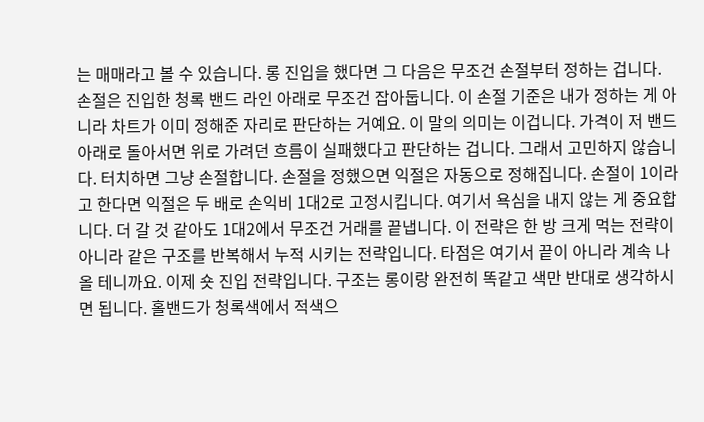는 매매라고 볼 수 있습니다. 롱 진입을 했다면 그 다음은 무조건 손절부터 정하는 겁니다. 손절은 진입한 청록 밴드 라인 아래로 무조건 잡아둡니다. 이 손절 기준은 내가 정하는 게 아니라 차트가 이미 정해준 자리로 판단하는 거예요. 이 말의 의미는 이겁니다. 가격이 저 밴드 아래로 돌아서면 위로 가려던 흐름이 실패했다고 판단하는 겁니다. 그래서 고민하지 않습니다. 터치하면 그냥 손절합니다. 손절을 정했으면 익절은 자동으로 정해집니다. 손절이 1이라고 한다면 익절은 두 배로 손익비 1대2로 고정시킵니다. 여기서 욕심을 내지 않는 게 중요합니다. 더 갈 것 같아도 1대2에서 무조건 거래를 끝냅니다. 이 전략은 한 방 크게 먹는 전략이 아니라 같은 구조를 반복해서 누적 시키는 전략입니다. 타점은 여기서 끝이 아니라 계속 나올 테니까요. 이제 숏 진입 전략입니다. 구조는 롱이랑 완전히 똑같고 색만 반대로 생각하시면 됩니다. 홀밴드가 청록색에서 적색으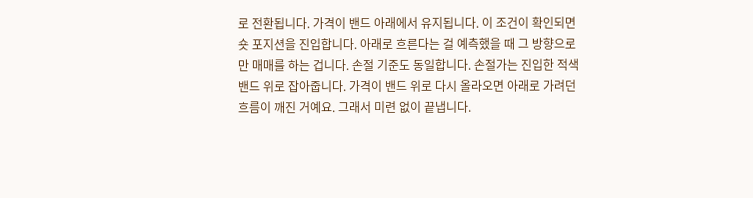로 전환됩니다. 가격이 밴드 아래에서 유지됩니다. 이 조건이 확인되면 숏 포지션을 진입합니다. 아래로 흐른다는 걸 예측했을 때 그 방향으로만 매매를 하는 겁니다. 손절 기준도 동일합니다. 손절가는 진입한 적색 밴드 위로 잡아줍니다. 가격이 밴드 위로 다시 올라오면 아래로 가려던 흐름이 깨진 거예요. 그래서 미련 없이 끝냅니다.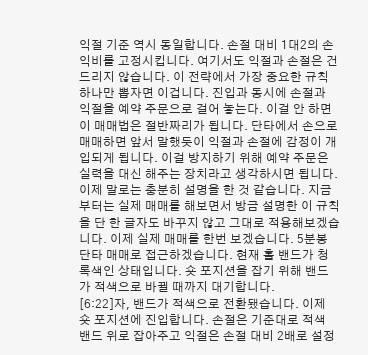익절 기준 역시 동일합니다. 손절 대비 1대2의 손익비를 고정시킵니다. 여기서도 익절과 손절은 건드리지 않습니다. 이 전략에서 가장 중요한 규칙 하나만 뽑자면 이겁니다. 진입과 동시에 손절과 익절을 예약 주문으로 걸어 놓는다. 이걸 안 하면 이 매매법은 절반짜리가 됩니다. 단타에서 손으로 매매하면 앞서 말했듯이 익절과 손절에 감정이 개입되게 됩니다. 이걸 방지하기 위해 예약 주문은 실력을 대신 해주는 장치라고 생각하시면 됩니다. 이제 말로는 충분히 설명을 한 것 같습니다. 지금부터는 실제 매매를 해보면서 방금 설명한 이 규칙을 단 한 글자도 바꾸지 않고 그대로 적용해보겠습니다. 이제 실제 매매를 한번 보겠습니다. 5분봉 단타 매매로 접근하겠습니다. 현재 홀 밴드가 청록색인 상태입니다. 숏 포지션을 잡기 위해 밴드가 적색으로 바뀔 때까지 대기합니다.
[6:22]자, 밴드가 적색으로 전환됐습니다. 이제 숏 포지션에 진입합니다. 손절은 기준대로 적색 밴드 위로 잡아주고 익절은 손절 대비 2배로 설정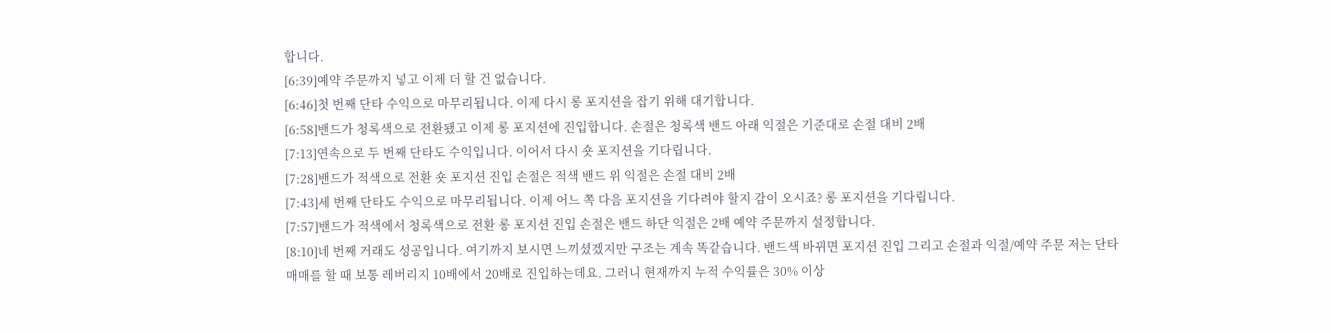합니다.
[6:39]예약 주문까지 넣고 이제 더 할 건 없습니다.
[6:46]첫 번째 단타 수익으로 마무리됩니다. 이제 다시 롱 포지션을 잡기 위해 대기합니다.
[6:58]밴드가 청록색으로 전환됐고 이제 롱 포지션에 진입합니다. 손절은 청록색 밴드 아래 익절은 기준대로 손절 대비 2배
[7:13]연속으로 두 번째 단타도 수익입니다. 이어서 다시 숏 포지션을 기다립니다.
[7:28]밴드가 적색으로 전환 숏 포지션 진입 손절은 적색 밴드 위 익절은 손절 대비 2배
[7:43]세 번째 단타도 수익으로 마무리됩니다. 이제 어느 쪽 다음 포지션을 기다려야 할지 감이 오시죠? 롱 포지션을 기다립니다.
[7:57]밴드가 적색에서 청록색으로 전환 롱 포지션 진입 손절은 밴드 하단 익절은 2배 예약 주문까지 설정합니다.
[8:10]네 번째 거래도 성공입니다. 여기까지 보시면 느끼셨겠지만 구조는 계속 똑같습니다. 밴드색 바뀌면 포지션 진입 그리고 손절과 익절/예약 주문 저는 단타 매매를 할 때 보통 레버리지 10배에서 20배로 진입하는데요. 그러니 현재까지 누적 수익률은 30% 이상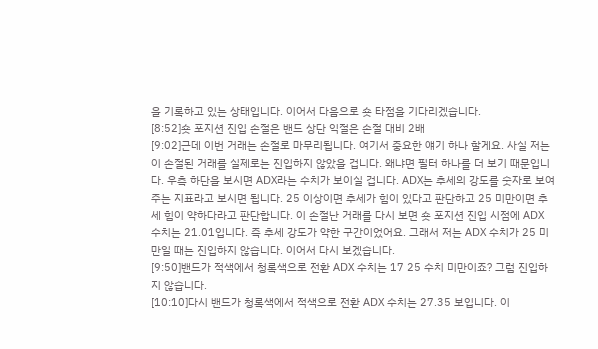을 기록하고 있는 상태입니다. 이어서 다음으로 숏 타점을 기다리겠습니다.
[8:52]숏 포지션 진입 손절은 밴드 상단 익절은 손절 대비 2배
[9:02]근데 이번 거래는 손절로 마무리됩니다. 여기서 중요한 얘기 하나 할게요. 사실 저는 이 손절된 거래를 실제로는 진입하지 않았을 겁니다. 왜냐면 필터 하나를 더 보기 때문입니다. 우측 하단을 보시면 ADX라는 수치가 보이실 겁니다. ADX는 추세의 강도를 숫자로 보여주는 지표라고 보시면 됩니다. 25 이상이면 추세가 힘이 있다고 판단하고 25 미만이면 추세 힘이 약하다라고 판단합니다. 이 손절난 거래를 다시 보면 숏 포지션 진입 시점에 ADX 수치는 21.01입니다. 즉 추세 강도가 약한 구간이었어요. 그래서 저는 ADX 수치가 25 미만일 때는 진입하지 않습니다. 이어서 다시 보겠습니다.
[9:50]밴드가 적색에서 청록색으로 전환 ADX 수치는 17 25 수치 미만이죠? 그럼 진입하지 않습니다.
[10:10]다시 밴드가 청록색에서 적색으로 전환 ADX 수치는 27.35 보입니다. 이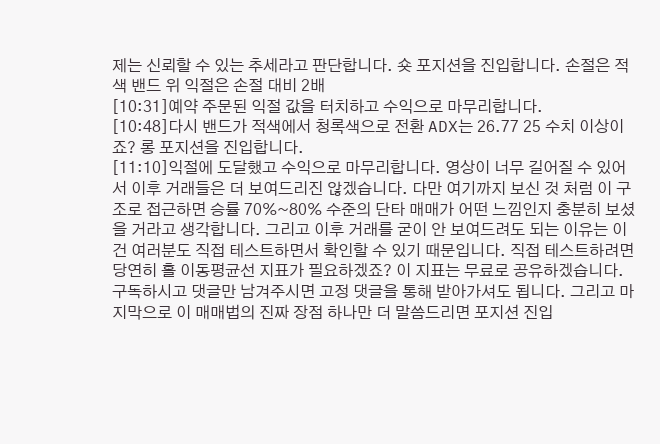제는 신뢰할 수 있는 추세라고 판단합니다. 숏 포지션을 진입합니다. 손절은 적색 밴드 위 익절은 손절 대비 2배
[10:31]예약 주문된 익절 값을 터치하고 수익으로 마무리합니다.
[10:48]다시 밴드가 적색에서 청록색으로 전환 ADX는 26.77 25 수치 이상이죠? 롱 포지션을 진입합니다.
[11:10]익절에 도달했고 수익으로 마무리합니다. 영상이 너무 길어질 수 있어서 이후 거래들은 더 보여드리진 않겠습니다. 다만 여기까지 보신 것 처럼 이 구조로 접근하면 승률 70%~80% 수준의 단타 매매가 어떤 느낌인지 충분히 보셨을 거라고 생각합니다. 그리고 이후 거래를 굳이 안 보여드려도 되는 이유는 이건 여러분도 직접 테스트하면서 확인할 수 있기 때문입니다. 직접 테스트하려면 당연히 홀 이동평균선 지표가 필요하겠죠? 이 지표는 무료로 공유하겠습니다. 구독하시고 댓글만 남겨주시면 고정 댓글을 통해 받아가셔도 됩니다. 그리고 마지막으로 이 매매법의 진짜 장점 하나만 더 말씀드리면 포지션 진입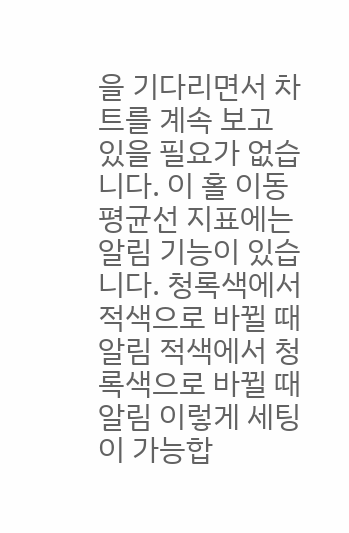을 기다리면서 차트를 계속 보고 있을 필요가 없습니다. 이 홀 이동평균선 지표에는 알림 기능이 있습니다. 청록색에서 적색으로 바뀔 때 알림 적색에서 청록색으로 바뀔 때 알림 이렇게 세팅이 가능합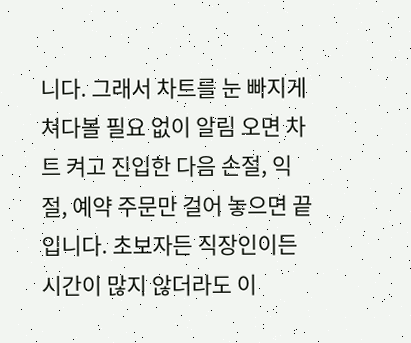니다. 그래서 차트를 눈 빠지게 쳐다볼 필요 없이 알림 오면 차트 켜고 진입한 다음 손절, 익절, 예약 주문만 걸어 놓으면 끝입니다. 초보자든 직장인이든 시간이 많지 않더라도 이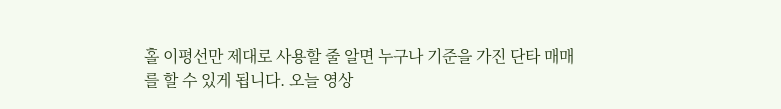홀 이평선만 제대로 사용할 줄 알면 누구나 기준을 가진 단타 매매를 할 수 있게 됩니다. 오늘 영상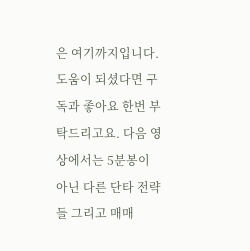은 여기까지입니다. 도움이 되셨다면 구독과 좋아요 한번 부탁드리고요. 다음 영상에서는 5분봉이 아닌 다른 단타 전략들 그리고 매매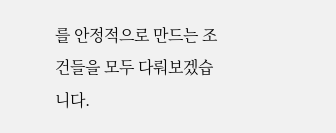를 안정적으로 만드는 조건들을 모두 다뤄보겠습니다.